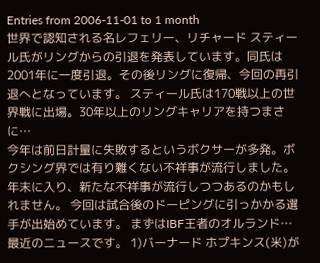Entries from 2006-11-01 to 1 month
世界で認知される名レフェリー、リチャード スティール氏がリングからの引退を発表しています。同氏は2001年に一度引退。その後リングに復帰、今回の再引退へとなっています。 スティール氏は170戦以上の世界戦に出場。30年以上のリングキャリアを持つまさに…
今年は前日計量に失敗するというボクサーが多発。ボクシング界では有り難くない不祥事が流行しました。年末に入り、新たな不祥事が流行しつつあるのかもしれません。 今回は試合後のドーピングに引っかかる選手が出始めています。 まずはIBF王者のオルランド…
最近のニュースです。 1)バーナード ホプキンス(米)が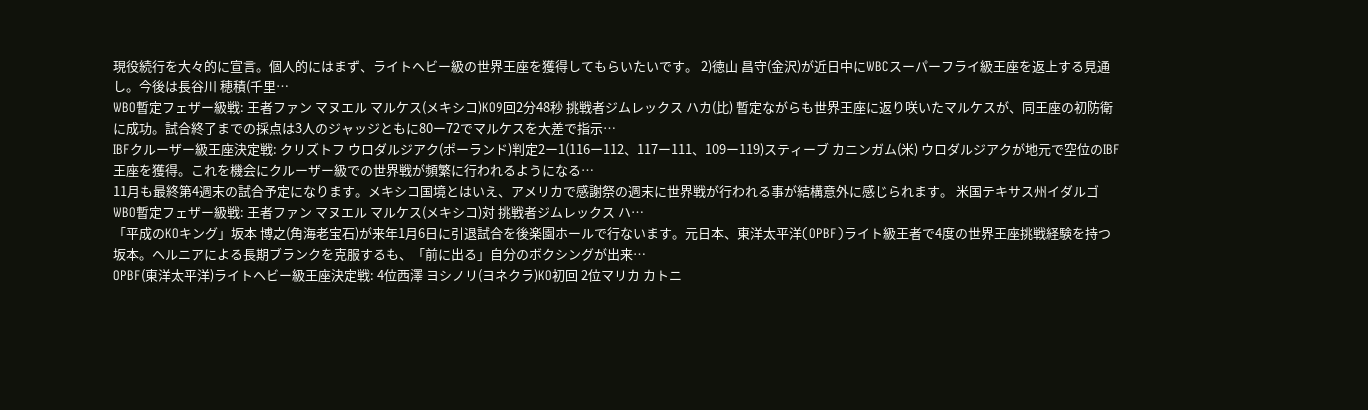現役続行を大々的に宣言。個人的にはまず、ライトヘビー級の世界王座を獲得してもらいたいです。 2)徳山 昌守(金沢)が近日中にWBCスーパーフライ級王座を返上する見通し。今後は長谷川 穂積(千里…
WBO暫定フェザー級戦: 王者ファン マヌエル マルケス(メキシコ)KO9回2分48秒 挑戦者ジムレックス ハカ(比) 暫定ながらも世界王座に返り咲いたマルケスが、同王座の初防衛に成功。試合終了までの採点は3人のジャッジともに80ー72でマルケスを大差で指示…
IBFクルーザー級王座決定戦: クリズトフ ウロダルジアク(ポーランド)判定2ー1(116ー112、117ー111、109ー119)スティーブ カニンガム(米) ウロダルジアクが地元で空位のIBF王座を獲得。これを機会にクルーザー級での世界戦が頻繁に行われるようになる…
11月も最終第4週末の試合予定になります。メキシコ国境とはいえ、アメリカで感謝祭の週末に世界戦が行われる事が結構意外に感じられます。 米国テキサス州イダルゴ WBO暫定フェザー級戦: 王者ファン マヌエル マルケス(メキシコ)対 挑戦者ジムレックス ハ…
「平成のKOキング」坂本 博之(角海老宝石)が来年1月6日に引退試合を後楽園ホールで行ないます。元日本、東洋太平洋(OPBF)ライト級王者で4度の世界王座挑戦経験を持つ坂本。ヘルニアによる長期ブランクを克服するも、「前に出る」自分のボクシングが出来…
OPBF(東洋太平洋)ライトヘビー級王座決定戦: 4位西澤 ヨシノリ(ヨネクラ)KO初回 2位マリカ カトニ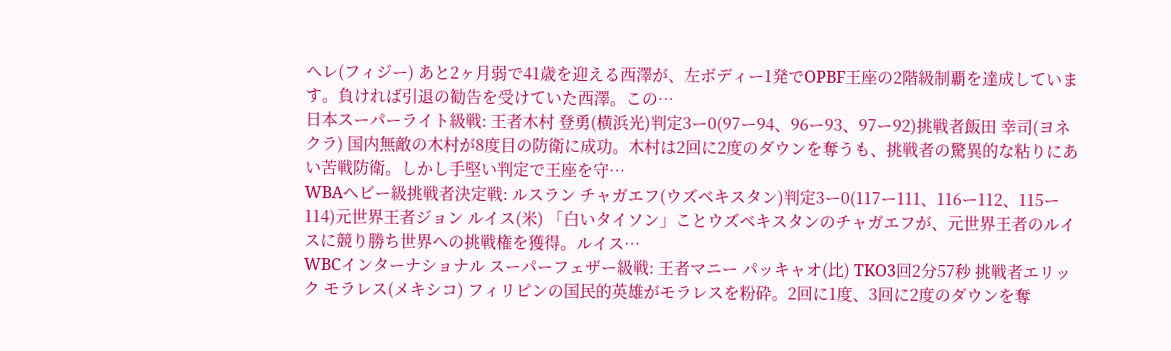ヘレ(フィジー) あと2ヶ月弱で41歳を迎える西澤が、左ボディー1発でOPBF王座の2階級制覇を達成しています。負ければ引退の勧告を受けていた西澤。この…
日本スーパーライト級戦: 王者木村 登勇(横浜光)判定3ー0(97ー94、96ー93、97ー92)挑戦者飯田 幸司(ヨネクラ) 国内無敵の木村が8度目の防衛に成功。木村は2回に2度のダウンを奪うも、挑戦者の驚異的な粘りにあい苦戦防衛。しかし手堅い判定で王座を守…
WBAヘビー級挑戦者決定戦: ルスラン チャガエフ(ウズベキスタン)判定3ー0(117ー111、116ー112、115ー114)元世界王者ジョン ルイス(米) 「白いタイソン」ことウズベキスタンのチャガエフが、元世界王者のルイスに競り勝ち世界への挑戦権を獲得。ルイス…
WBCインターナショナル スーパーフェザー級戦: 王者マニー パッキャオ(比) TKO3回2分57秒 挑戦者エリック モラレス(メキシコ) フィリピンの国民的英雄がモラレスを粉砕。2回に1度、3回に2度のダウンを奪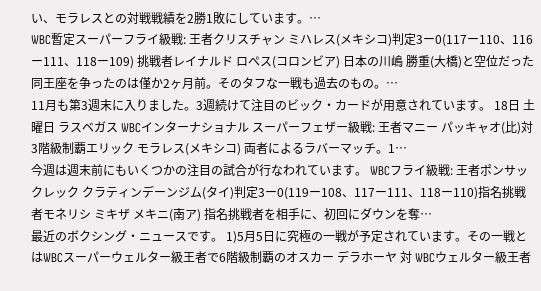い、モラレスとの対戦戦績を2勝1敗にしています。…
WBC暫定スーパーフライ級戦: 王者クリスチャン ミハレス(メキシコ)判定3ー0(117ー110、116ー111、118ー109) 挑戦者レイナルド ロペス(コロンビア) 日本の川嶋 勝重(大橋)と空位だった同王座を争ったのは僅か2ヶ月前。そのタフな一戦も過去のもの。…
11月も第3週末に入りました。3週続けて注目のビック・カードが用意されています。 18日 土曜日 ラスベガス WBCインターナショナル スーパーフェザー級戦: 王者マニー パッキャオ(比)対 3階級制覇エリック モラレス(メキシコ) 両者によるラバーマッチ。1…
今週は週末前にもいくつかの注目の試合が行なわれています。 WBCフライ級戦: 王者ポンサックレック クラティンデーンジム(タイ)判定3ー0(119ー108、117ー111、118ー110)指名挑戦者モネリシ ミキザ メキニ(南ア) 指名挑戦者を相手に、初回にダウンを奪…
最近のボクシング・ニュースです。 1)5月5日に究極の一戦が予定されています。その一戦とはWBCスーパーウェルター級王者で6階級制覇のオスカー デラホーヤ 対 WBCウェルター級王者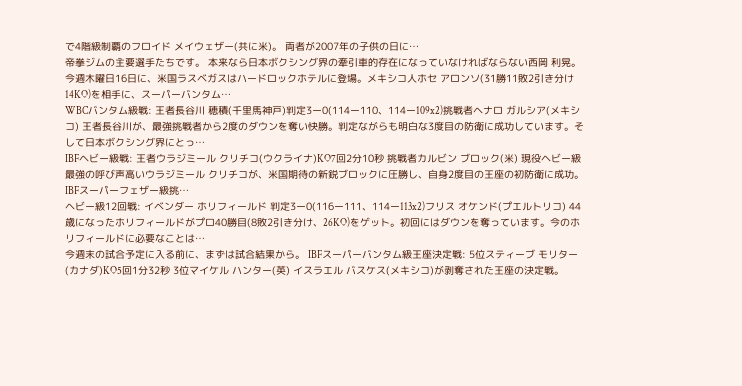で4階級制覇のフロイド メイウェザー(共に米)。 両者が2007年の子供の日に…
帝拳ジムの主要選手たちです。 本来なら日本ボクシング界の牽引車的存在になっていなければならない西岡 利晃。今週木曜日16日に、米国ラスベガスはハードロックホテルに登場。メキシコ人ホセ アロンソ(31勝11敗2引き分け14KO)を相手に、スーパーバンタム…
WBCバンタム級戦: 王者長谷川 穂積(千里馬神戸)判定3ー0(114ー110、114ー109x2)挑戦者ヘナロ ガルシア(メキシコ) 王者長谷川が、最強挑戦者から2度のダウンを奪い快勝。判定ながらも明白な3度目の防衛に成功しています。そして日本ボクシング界にとっ…
IBFヘビー級戦: 王者ウラジミール クリチコ(ウクライナ)KO7回2分10秒 挑戦者カルビン ブロック(米) 現役ヘビー級最強の呼び声高いウラジミール クリチコが、米国期待の新鋭ブロックに圧勝し、自身2度目の王座の初防衛に成功。 IBFスーパーフェザー級挑…
ヘビー級12回戦: イベンダー ホリフィールド 判定3ー0(116ー111、114ー113x2)フリス オケンド(プエルトリコ) 44歳になったホリフィールドがプロ40勝目(8敗2引き分け、26KO)をゲット。初回にはダウンを奪っています。今のホリフィールドに必要なことは…
今週末の試合予定に入る前に、まずは試合結果から。 IBFスーパーバンタム級王座決定戦: 5位スティーブ モリター(カナダ)KO5回1分32秒 3位マイケル ハンター(英) イスラエル バスケス(メキシコ)が剥奪された王座の決定戦。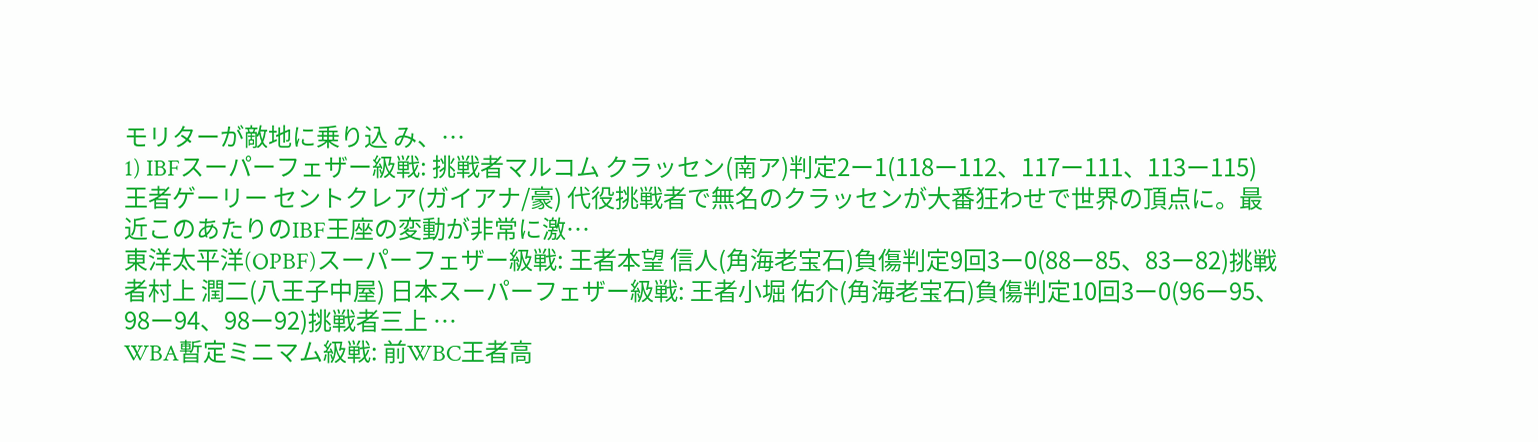モリターが敵地に乗り込 み、…
1) IBFスーパーフェザー級戦: 挑戦者マルコム クラッセン(南ア)判定2ー1(118ー112、117ー111、113ー115)王者ゲーリー セントクレア(ガイアナ/豪) 代役挑戦者で無名のクラッセンが大番狂わせで世界の頂点に。最近このあたりのIBF王座の変動が非常に激…
東洋太平洋(OPBF)スーパーフェザー級戦: 王者本望 信人(角海老宝石)負傷判定9回3ー0(88ー85、83ー82)挑戦者村上 潤二(八王子中屋) 日本スーパーフェザー級戦: 王者小堀 佑介(角海老宝石)負傷判定10回3ー0(96ー95、98ー94、98ー92)挑戦者三上 …
WBA暫定ミニマム級戦: 前WBC王者高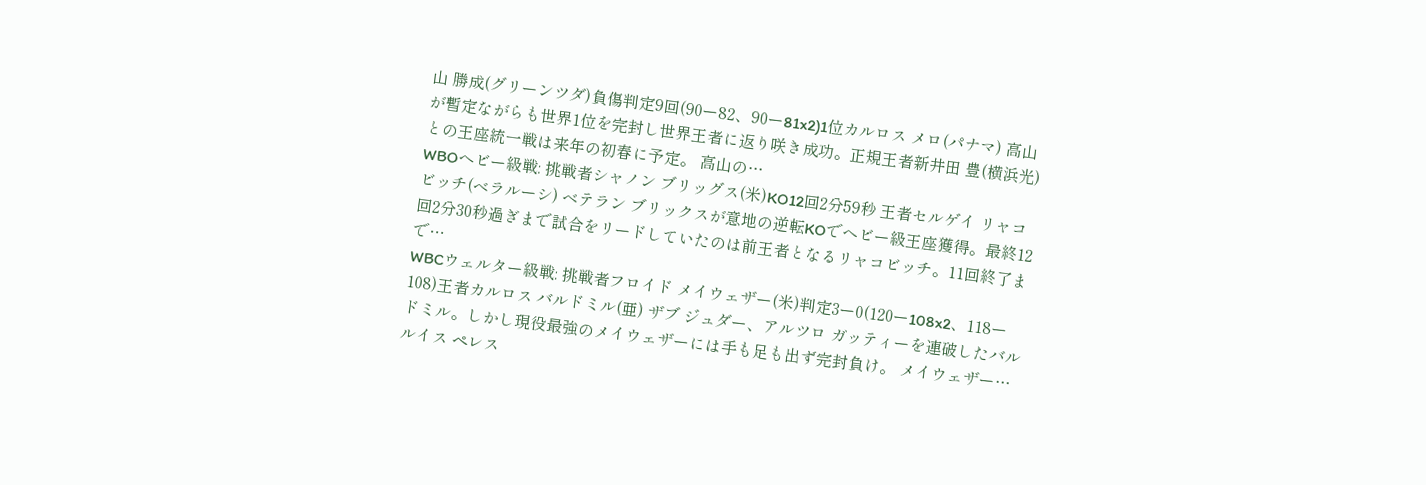山 勝成(グリーンツダ)負傷判定9回(90ー82、90ー81x2)1位カルロス メロ(パナマ) 高山が暫定ながらも世界1位を完封し世界王者に返り咲き成功。正規王者新井田 豊(横浜光)との王座統一戦は来年の初春に予定。 高山の…
WBOヘビー級戦: 挑戦者シャノン ブリッグス(米)KO12回2分59秒 王者セルゲイ リャコビッチ(ベラルーシ) ベテラン ブリックスが意地の逆転KOでヘビー級王座獲得。最終12回2分30秒過ぎまで試合をリードしていたのは前王者となるリャコビッチ。11回終了まで…
WBCウェルター級戦: 挑戦者フロイド メイウェザー(米)判定3ー0(120ー108x2、118ー108)王者カルロス バルドミル(亜) ザブ ジュダー、アルツロ ガッティーを連破したバルドミル。しかし現役最強のメイウェザーには手も足も出ず完封負け。 メイウェザー…
ルイス ペレス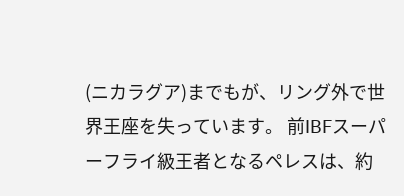(ニカラグア)までもが、リング外で世界王座を失っています。 前IBFスーパーフライ級王者となるペレスは、約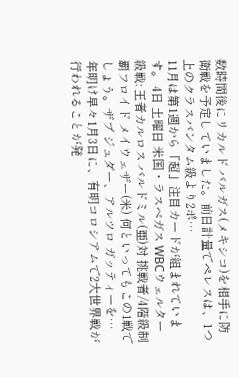数時間後にリカルド バルガス(メキシコ)を相手に防衛戦を予定していました。前日計量でペレスは、1つ上のクラスバンタム級より2ポ…
11月は第1週から「超」注目カードが組まれています。 4日 土曜日 米国・ラスベガス WBCウェルター級戦: 王者カルロス バルドミル(亜)対 挑戦者/4階級制覇フロイド メイウェザー(米) 何といってもこの1戦でしょう。ザブ ジュダー、アルツロ ガッティーを…
年明け早々1月3日に、有明コロシアムで2大世界戦が行われることが発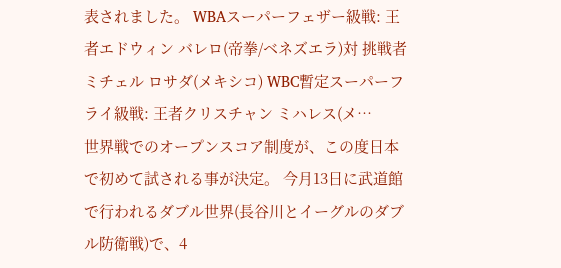表されました。 WBAスーパーフェザー級戦: 王者エドウィン バレロ(帝拳/ベネズエラ)対 挑戦者ミチェル ロサダ(メキシコ) WBC暫定スーパーフライ級戦: 王者クリスチャン ミハレス(メ…
世界戦でのオープンスコア制度が、この度日本で初めて試される事が決定。 今月13日に武道館で行われるダブル世界(長谷川とイーグルのダブル防衛戦)で、4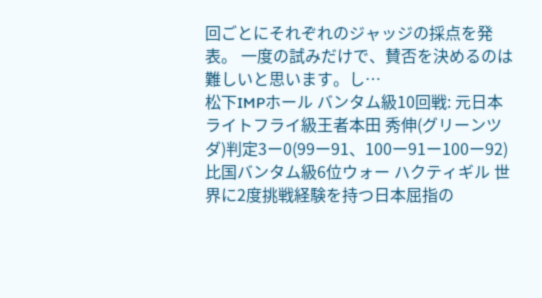回ごとにそれぞれのジャッジの採点を発表。 一度の試みだけで、賛否を決めるのは難しいと思います。し…
松下IMPホール バンタム級10回戦: 元日本ライトフライ級王者本田 秀伸(グリーンツダ)判定3ー0(99ー91、100ー91ー100ー92)比国バンタム級6位ウォー ハクティギル 世界に2度挑戦経験を持つ日本屈指の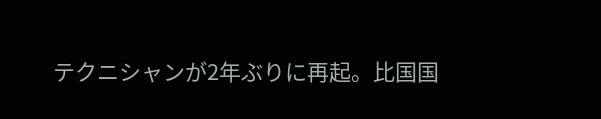テクニシャンが2年ぶりに再起。比国国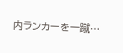内ランカーを一蹴…